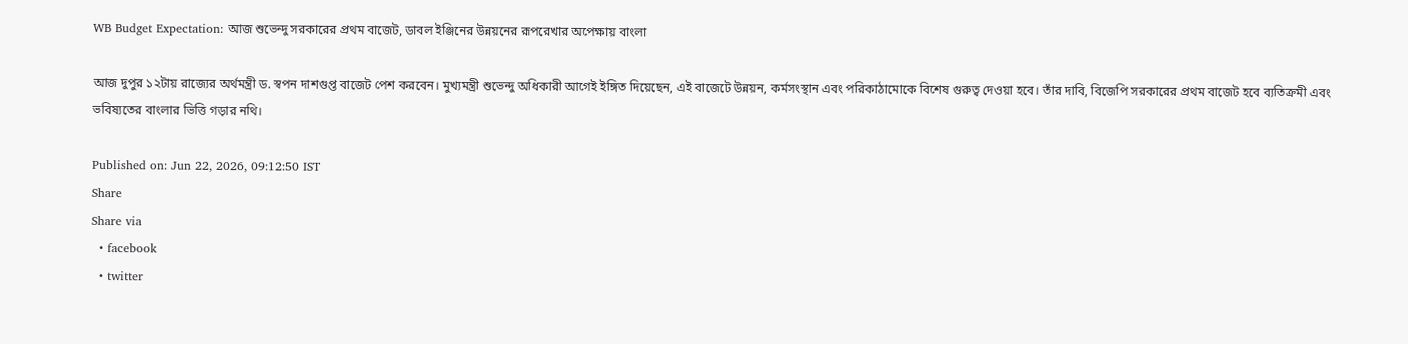WB Budget Expectation: আজ শুভেন্দু সরকারের প্রথম বাজেট, ডাবল ইঞ্জিনের উন্নয়নের রূপরেখার অপেক্ষায় বাংলা

আজ দুপুর ১২টায় রাজ্যের অর্থমন্ত্রী ড. স্বপন দাশগুপ্ত বাজেট পেশ করবেন। মুখ্যমন্ত্রী শুভেন্দু অধিকারী আগেই ইঙ্গিত দিয়েছেন, এই বাজেটে উন্নয়ন, কর্মসংস্থান এবং পরিকাঠামোকে বিশেষ গুরুত্ব দেওয়া হবে। তাঁর দাবি, বিজেপি সরকারের প্রথম বাজেট হবে ব্যতিক্রমী এবং ভবিষ্যতের বাংলার ভিত্তি গড়ার নথি।

Published on: Jun 22, 2026, 09:12:50 IST
Share
Share via
  • facebook
  • twitter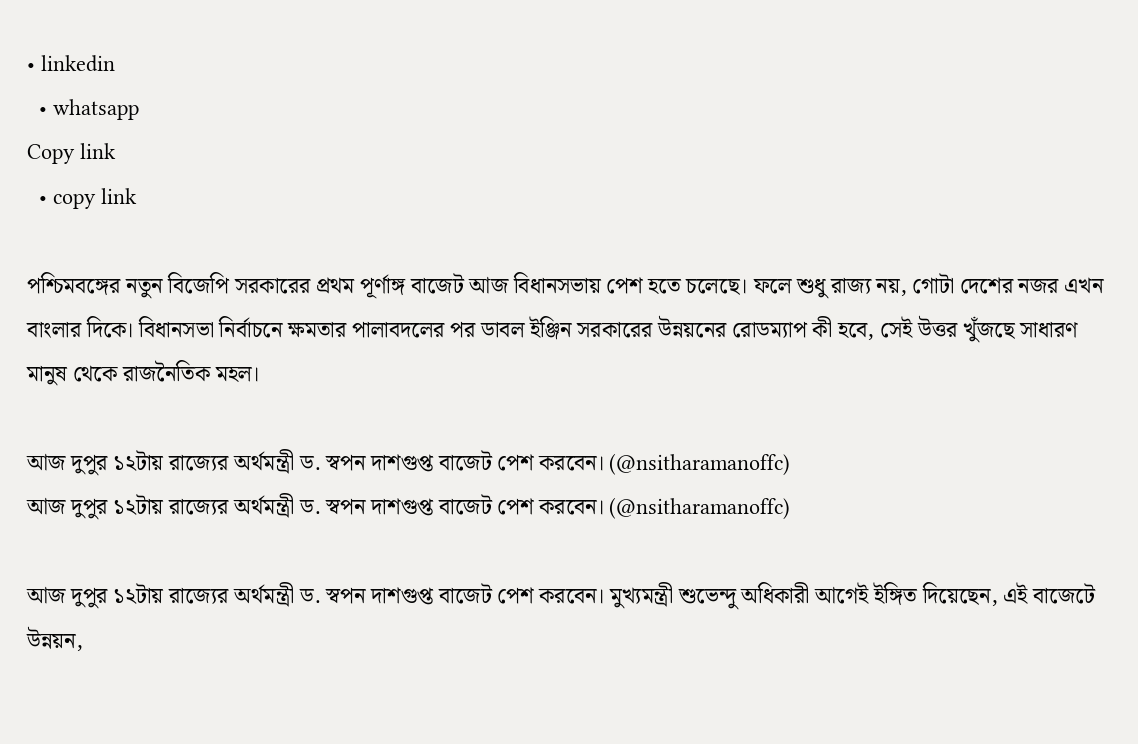• linkedin
  • whatsapp
Copy link
  • copy link

পশ্চিমবঙ্গের নতুন বিজেপি সরকারের প্রথম পূর্ণাঙ্গ বাজেট আজ বিধানসভায় পেশ হতে চলেছে। ফলে শুধু রাজ্য নয়, গোটা দেশের নজর এখন বাংলার দিকে। বিধানসভা নির্বাচনে ক্ষমতার পালাবদলের পর ডাবল ইঞ্জিন সরকারের উন্নয়নের রোডম্যাপ কী হবে, সেই উত্তর খুঁজছে সাধারণ মানুষ থেকে রাজনৈতিক মহল।

আজ দুপুর ১২টায় রাজ্যের অর্থমন্ত্রী ড. স্বপন দাশগুপ্ত বাজেট পেশ করবেন। (@nsitharamanoffc)
আজ দুপুর ১২টায় রাজ্যের অর্থমন্ত্রী ড. স্বপন দাশগুপ্ত বাজেট পেশ করবেন। (@nsitharamanoffc)

আজ দুপুর ১২টায় রাজ্যের অর্থমন্ত্রী ড. স্বপন দাশগুপ্ত বাজেট পেশ করবেন। মুখ্যমন্ত্রী শুভেন্দু অধিকারী আগেই ইঙ্গিত দিয়েছেন, এই বাজেটে উন্নয়ন,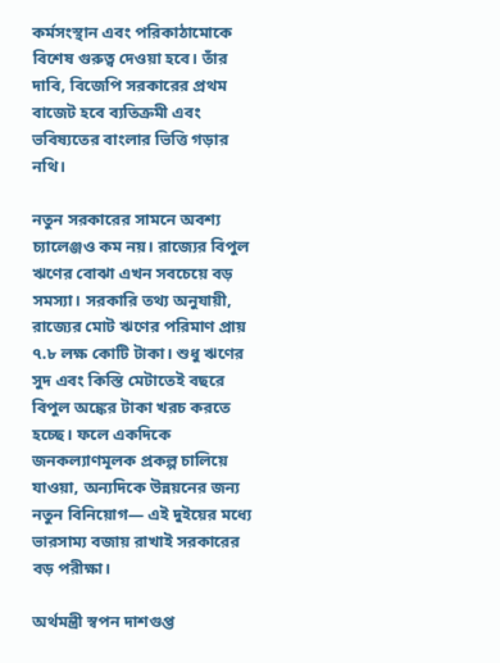কর্মসংস্থান এবং পরিকাঠামোকে বিশেষ গুরুত্ব দেওয়া হবে। তাঁর দাবি, বিজেপি সরকারের প্রথম বাজেট হবে ব্যতিক্রমী এবং ভবিষ্যতের বাংলার ভিত্তি গড়ার নথি।

নতুন সরকারের সামনে অবশ্য চ্যালেঞ্জও কম নয়। রাজ্যের বিপুল ঋণের বোঝা এখন সবচেয়ে বড় সমস্যা। সরকারি তথ্য অনুযায়ী, রাজ্যের মোট ঋণের পরিমাণ প্রায় ৭.৮ লক্ষ কোটি টাকা। শুধু ঋণের সুদ এবং কিস্তি মেটাতেই বছরে বিপুল অঙ্কের টাকা খরচ করতে হচ্ছে। ফলে একদিকে জনকল্যাণমূলক প্রকল্প চালিয়ে যাওয়া, অন্যদিকে উন্নয়নের জন্য নতুন বিনিয়োগ— এই দুইয়ের মধ্যে ভারসাম্য বজায় রাখাই সরকারের বড় পরীক্ষা।

অর্থমন্ত্রী স্বপন দাশগুপ্ত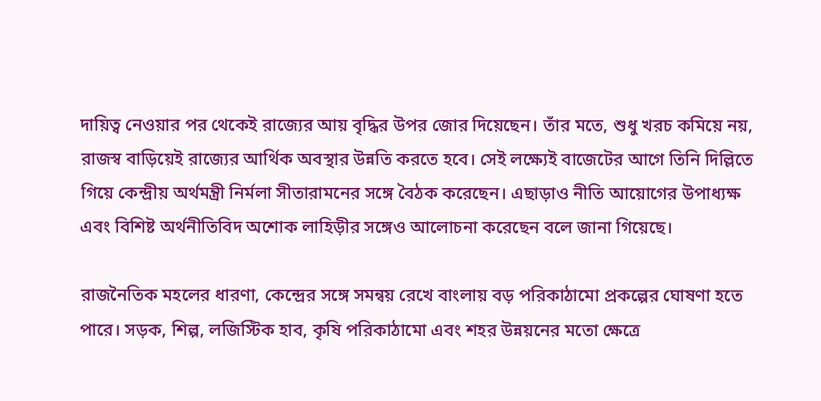দায়িত্ব নেওয়ার পর থেকেই রাজ্যের আয় বৃদ্ধির উপর জোর দিয়েছেন। তাঁর মতে, শুধু খরচ কমিয়ে নয়, রাজস্ব বাড়িয়েই রাজ্যের আর্থিক অবস্থার উন্নতি করতে হবে। সেই লক্ষ্যেই বাজেটের আগে তিনি দিল্লিতে গিয়ে কেন্দ্রীয় অর্থমন্ত্রী নির্মলা সীতারামনের সঙ্গে বৈঠক করেছেন। এছাড়াও নীতি আয়োগের উপাধ্যক্ষ এবং বিশিষ্ট অর্থনীতিবিদ অশোক লাহিড়ীর সঙ্গেও আলোচনা করেছেন বলে জানা গিয়েছে।

রাজনৈতিক মহলের ধারণা, কেন্দ্রের সঙ্গে সমন্বয় রেখে বাংলায় বড় পরিকাঠামো প্রকল্পের ঘোষণা হতে পারে। সড়ক, শিল্প, লজিস্টিক হাব, কৃষি পরিকাঠামো এবং শহর উন্নয়নের মতো ক্ষেত্রে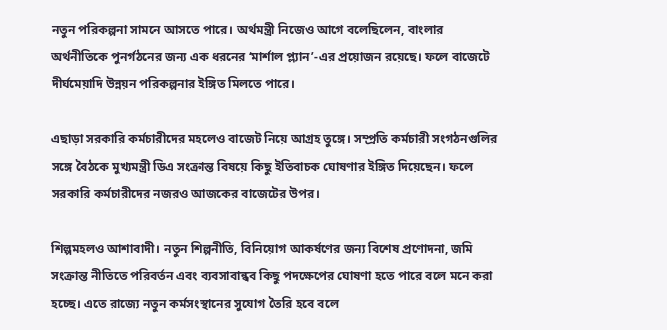নতুন পরিকল্পনা সামনে আসতে পারে। অর্থমন্ত্রী নিজেও আগে বলেছিলেন, বাংলার অর্থনীতিকে পুনর্গঠনের জন্য এক ধরনের ‘মার্শাল প্ল্যান’-এর প্রয়োজন রয়েছে। ফলে বাজেটে দীর্ঘমেয়াদি উন্নয়ন পরিকল্পনার ইঙ্গিত মিলতে পারে।

এছাড়া সরকারি কর্মচারীদের মহলেও বাজেট নিয়ে আগ্রহ তুঙ্গে। সম্প্রতি কর্মচারী সংগঠনগুলির সঙ্গে বৈঠকে মুখ্যমন্ত্রী ডিএ সংক্রান্ত বিষয়ে কিছু ইতিবাচক ঘোষণার ইঙ্গিত দিয়েছেন। ফলে সরকারি কর্মচারীদের নজরও আজকের বাজেটের উপর।

শিল্পমহলও আশাবাদী। নতুন শিল্পনীতি, বিনিয়োগ আকর্ষণের জন্য বিশেষ প্রণোদনা, জমি সংক্রান্ত নীতিতে পরিবর্তন এবং ব্যবসাবান্ধব কিছু পদক্ষেপের ঘোষণা হতে পারে বলে মনে করা হচ্ছে। এতে রাজ্যে নতুন কর্মসংস্থানের সুযোগ তৈরি হবে বলে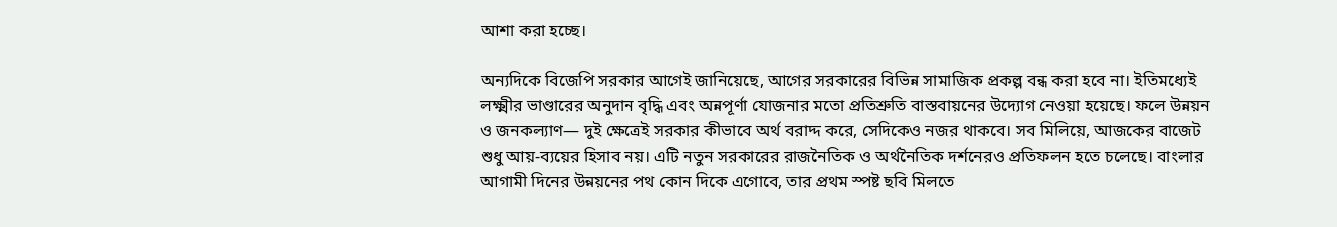আশা করা হচ্ছে।

অন্যদিকে বিজেপি সরকার আগেই জানিয়েছে, আগের সরকারের বিভিন্ন সামাজিক প্রকল্প বন্ধ করা হবে না। ইতিমধ্যেই লক্ষ্মীর ভাণ্ডারের অনুদান বৃদ্ধি এবং অন্নপূর্ণা যোজনার মতো প্রতিশ্রুতি বাস্তবায়নের উদ্যোগ নেওয়া হয়েছে। ফলে উন্নয়ন ও জনকল্যাণ— দুই ক্ষেত্রেই সরকার কীভাবে অর্থ বরাদ্দ করে, সেদিকেও নজর থাকবে। সব মিলিয়ে, আজকের বাজেট শুধু আয়-ব্যয়ের হিসাব নয়। এটি নতুন সরকারের রাজনৈতিক ও অর্থনৈতিক দর্শনেরও প্রতিফলন হতে চলেছে। বাংলার আগামী দিনের উন্নয়নের পথ কোন দিকে এগোবে, তার প্রথম স্পষ্ট ছবি মিলতে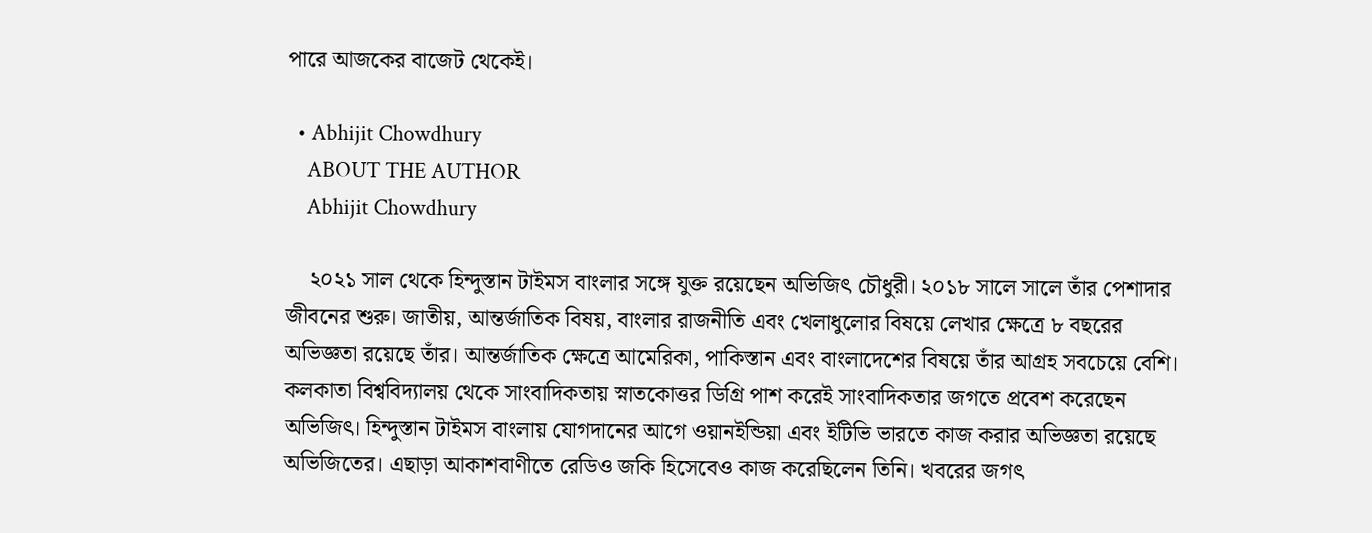পারে আজকের বাজেট থেকেই।

  • Abhijit Chowdhury
    ABOUT THE AUTHOR
    Abhijit Chowdhury

    ২০২১ সাল থেকে হিন্দুস্তান টাইমস বাংলার সঙ্গে যুক্ত রয়েছেন অভিজিৎ চৌধুরী। ২০১৮ সালে সালে তাঁর পেশাদার জীবনের শুরু। জাতীয়, আন্তর্জাতিক বিষয়, বাংলার রাজনীতি এবং খেলাধুলোর বিষয়ে লেখার ক্ষেত্রে ৮ বছরের অভিজ্ঞতা রয়েছে তাঁর। আন্তর্জাতিক ক্ষেত্রে আমেরিকা, পাকিস্তান এবং বাংলাদেশের বিষয়ে তাঁর আগ্রহ সবচেয়ে বেশি। কলকাতা বিশ্ববিদ্যালয় থেকে সাংবাদিকতায় স্নাতকোত্তর ডিগ্রি পাশ করেই সাংবাদিকতার জগতে প্রবেশ করেছেন অভিজিৎ। হিন্দুস্তান টাইমস বাংলায় যোগদানের আগে ওয়ানইন্ডিয়া এবং ইটিভি ভারতে কাজ করার অভিজ্ঞতা রয়েছে অভিজিতের। এছাড়া আকাশবাণীতে রেডিও জকি হিসেবেও কাজ করেছিলেন তিনি। খবরের জগৎ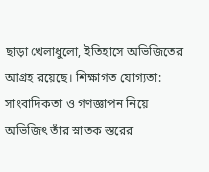ছাড়া খেলাধুলো, ইতিহাসে অভিজিতের আগ্রহ রয়েছে। শিক্ষাগত যোগ্যতা: সাংবাদিকতা ও গণজ্ঞাপন নিয়ে অভিজিৎ তাঁর স্নাতক স্তরের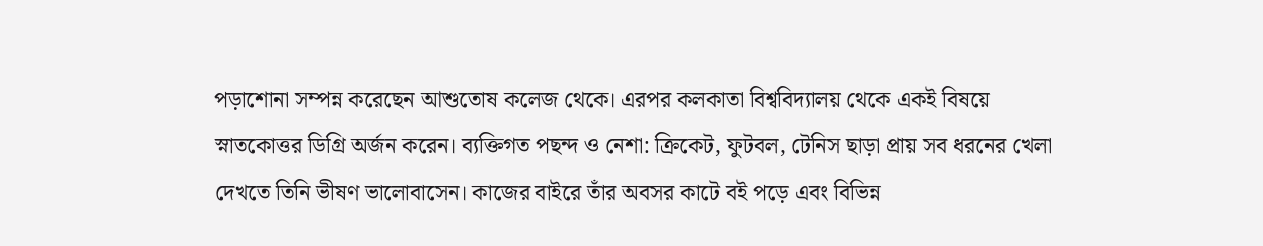পড়াশোনা সম্পন্ন করেছেন আশুতোষ কলেজ থেকে। এরপর কলকাতা বিশ্ববিদ্যালয় থেকে একই বিষয়ে স্নাতকোত্তর ডিগ্রি অর্জন করেন। ব্যক্তিগত পছন্দ ও নেশা: ক্রিকেট, ফুটবল, টেনিস ছাড়া প্রায় সব ধরনের খেলা দেখতে তিনি ভীষণ ভালোবাসেন। কাজের বাইরে তাঁর অবসর কাটে বই পড়ে এবং বিভিন্ন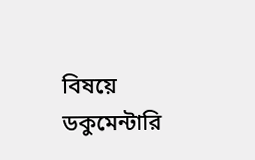বিষয়ে ডকুমেন্টারি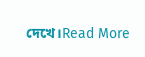দেখে।Read More